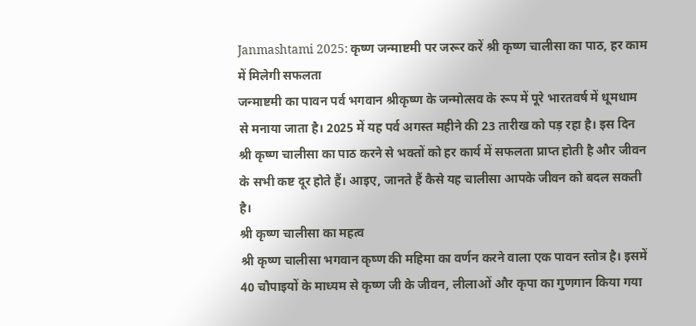Janmashtami 2025: कृष्ण जन्माष्टमी पर जरूर करें श्री कृष्ण चालीसा का पाठ, हर काम में मिलेगी सफलता
जन्माष्टमी का पावन पर्व भगवान श्रीकृष्ण के जन्मोत्सव के रूप में पूरे भारतवर्ष में धूमधाम से मनाया जाता है। 2025 में यह पर्व अगस्त महीने की 23 तारीख को पड़ रहा है। इस दिन श्री कृष्ण चालीसा का पाठ करने से भक्तों को हर कार्य में सफलता प्राप्त होती है और जीवन के सभी कष्ट दूर होते हैं। आइए, जानते हैं कैसे यह चालीसा आपके जीवन को बदल सकती है।
श्री कृष्ण चालीसा का महत्व
श्री कृष्ण चालीसा भगवान कृष्ण की महिमा का वर्णन करने वाला एक पावन स्तोत्र है। इसमें 40 चौपाइयों के माध्यम से कृष्ण जी के जीवन, लीलाओं और कृपा का गुणगान किया गया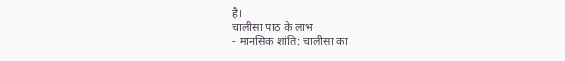है।
चालीसा पाठ के लाभ
- मानसिक शांति: चालीसा का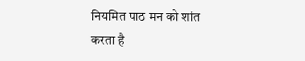नियमित पाठ मन को शांत करता है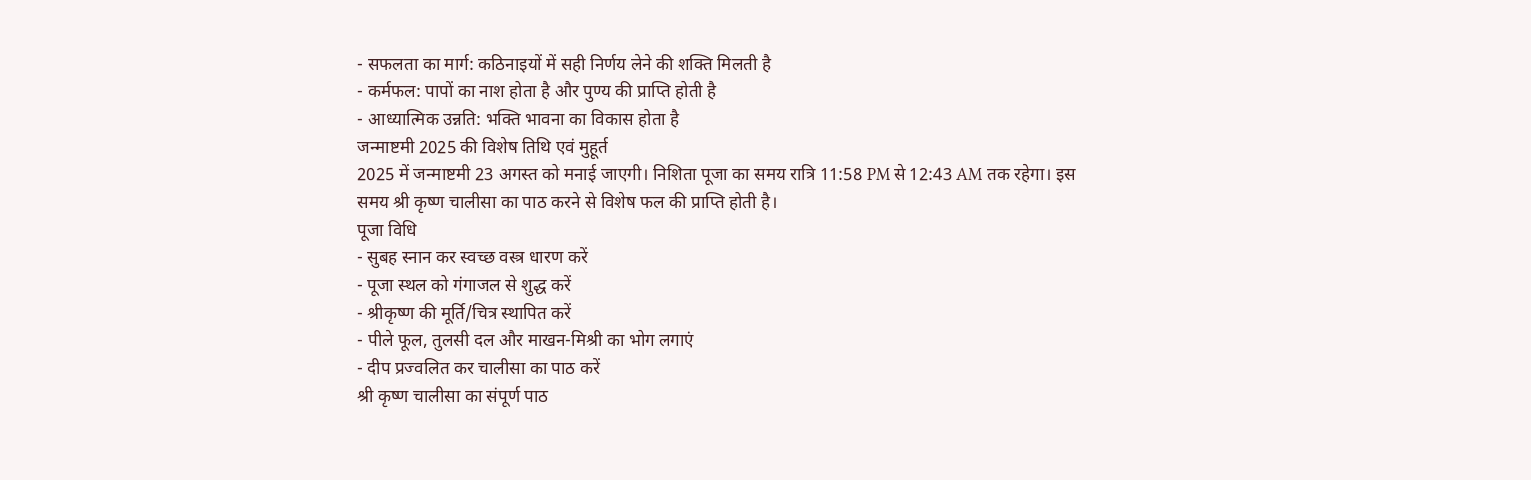- सफलता का मार्ग: कठिनाइयों में सही निर्णय लेने की शक्ति मिलती है
- कर्मफल: पापों का नाश होता है और पुण्य की प्राप्ति होती है
- आध्यात्मिक उन्नति: भक्ति भावना का विकास होता है
जन्माष्टमी 2025 की विशेष तिथि एवं मुहूर्त
2025 में जन्माष्टमी 23 अगस्त को मनाई जाएगी। निशिता पूजा का समय रात्रि 11:58 PM से 12:43 AM तक रहेगा। इस समय श्री कृष्ण चालीसा का पाठ करने से विशेष फल की प्राप्ति होती है।
पूजा विधि
- सुबह स्नान कर स्वच्छ वस्त्र धारण करें
- पूजा स्थल को गंगाजल से शुद्ध करें
- श्रीकृष्ण की मूर्ति/चित्र स्थापित करें
- पीले फूल, तुलसी दल और माखन-मिश्री का भोग लगाएं
- दीप प्रज्वलित कर चालीसा का पाठ करें
श्री कृष्ण चालीसा का संपूर्ण पाठ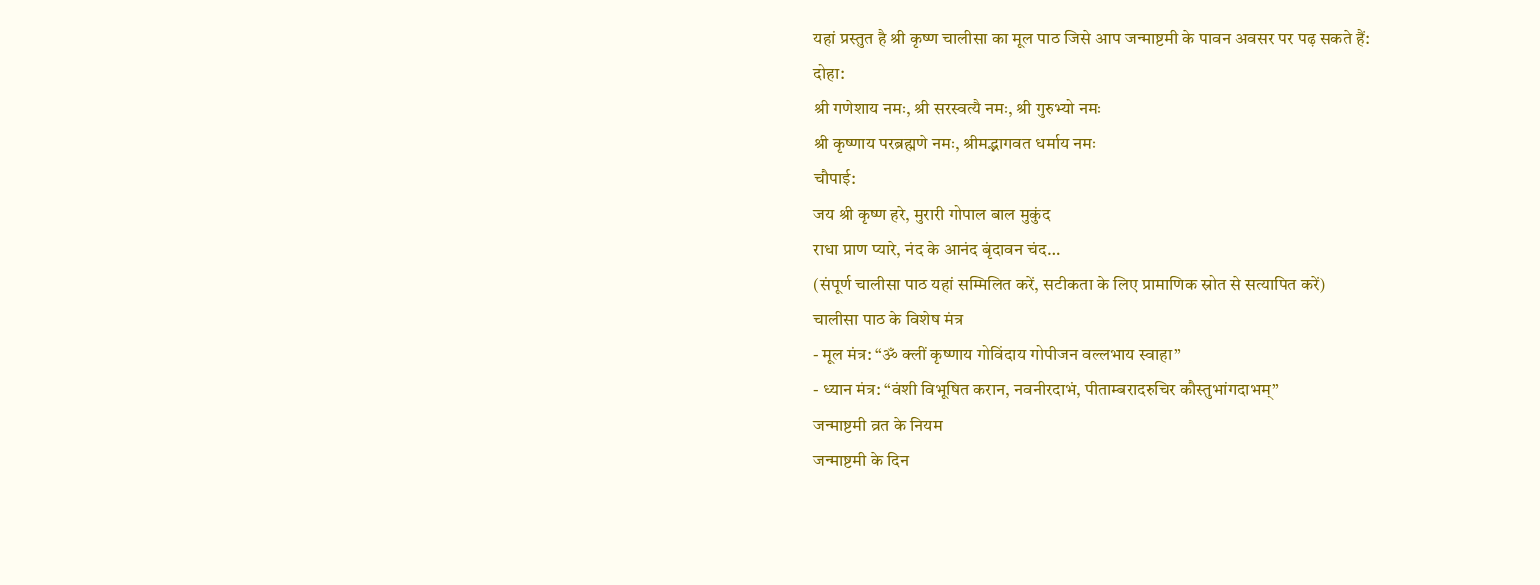यहां प्रस्तुत है श्री कृष्ण चालीसा का मूल पाठ जिसे आप जन्माष्टमी के पावन अवसर पर पढ़ सकते हैं:
दोहा:
श्री गणेशाय नमः, श्री सरस्वत्यै नमः, श्री गुरुभ्यो नमः
श्री कृष्णाय परब्रह्मणे नमः, श्रीमद्भागवत धर्माय नमः
चौपाई:
जय श्री कृष्ण हरे, मुरारी गोपाल बाल मुकुंद
राधा प्राण प्यारे, नंद के आनंद बृंदावन चंद…
(संपूर्ण चालीसा पाठ यहां सम्मिलित करें, सटीकता के लिए प्रामाणिक स्रोत से सत्यापित करें)
चालीसा पाठ के विशेष मंत्र
- मूल मंत्र: “ॐ क्लीं कृष्णाय गोविंदाय गोपीजन वल्लभाय स्वाहा”
- ध्यान मंत्र: “वंशी विभूषित करान, नवनीरदाभं, पीताम्बरादरुचिर कौस्तुभांगदाभम्”
जन्माष्टमी व्रत के नियम
जन्माष्टमी के दिन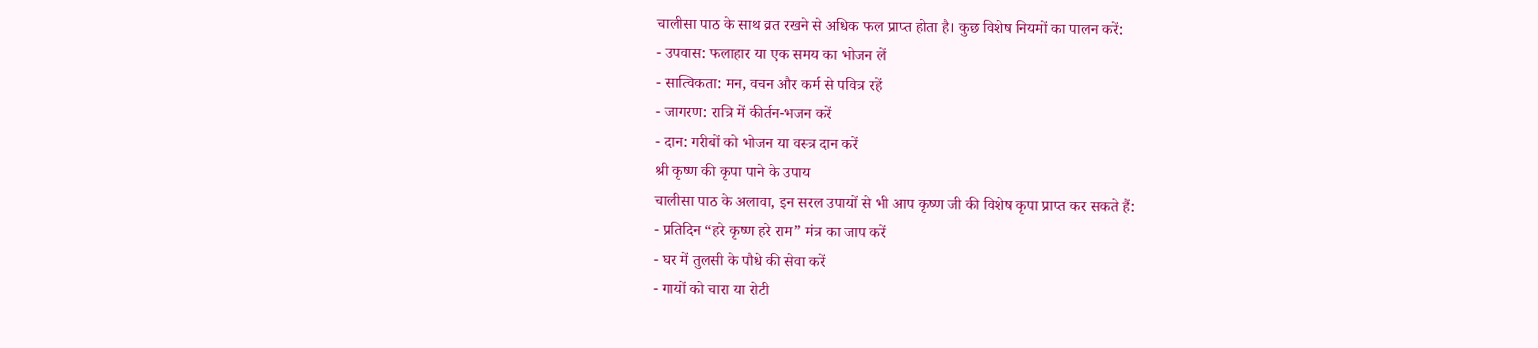चालीसा पाठ के साथ व्रत रखने से अधिक फल प्राप्त होता है। कुछ विशेष नियमों का पालन करें:
- उपवास: फलाहार या एक समय का भोजन लें
- सात्विकता: मन, वचन और कर्म से पवित्र रहें
- जागरण: रात्रि में कीर्तन-भजन करें
- दान: गरीबों को भोजन या वस्त्र दान करें
श्री कृष्ण की कृपा पाने के उपाय
चालीसा पाठ के अलावा, इन सरल उपायों से भी आप कृष्ण जी की विशेष कृपा प्राप्त कर सकते हैं:
- प्रतिदिन “हरे कृष्ण हरे राम” मंत्र का जाप करें
- घर में तुलसी के पौधे की सेवा करें
- गायों को चारा या रोटी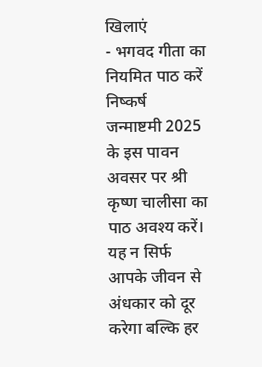खिलाएं
- भगवद गीता का नियमित पाठ करें
निष्कर्ष
जन्माष्टमी 2025 के इस पावन अवसर पर श्री कृष्ण चालीसा का पाठ अवश्य करें। यह न सिर्फ आपके जीवन से अंधकार को दूर करेगा बल्कि हर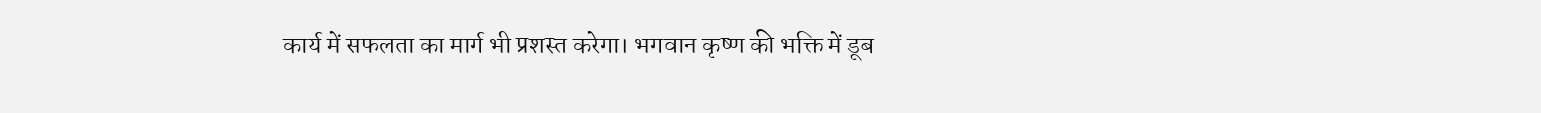कार्य में सफलता का मार्ग भी प्रशस्त करेगा। भगवान कृष्ण की भक्ति में डूब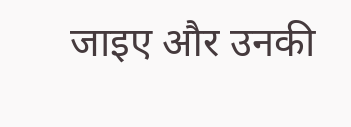जाइए और उनकी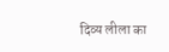दिव्य लीला का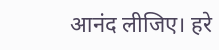आनंद लीजिए। हरे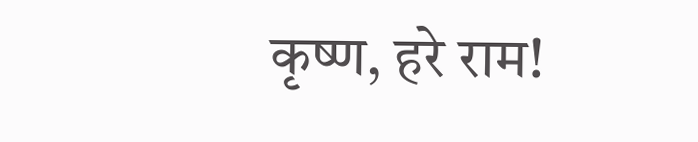कृष्ण, हरे राम!